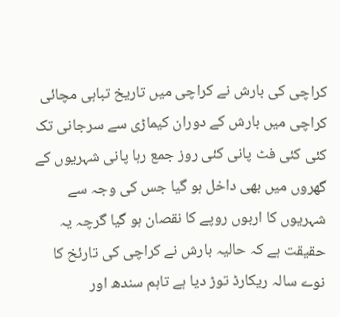کراچی کی بارش نے کراچی میں تاریخ تباہی مچائی کراچی میں بارش کے دوران کیماڑی سے سرجانی تک کئی کئی فٹ پانی کئی روز جمع رہا پانی شہریوں کے گھروں میں بھی داخل ہو گیا جس کی وجہ سے شہریوں کا اربوں روپے کا نقصان ہو گیا گرچہ یہ حقیقت ہے کہ حالیہ بارش نے کراچی کی تارئخ کا نوے سالہ ریکارڈ توڑ دیا ہے تاہم سندھ اور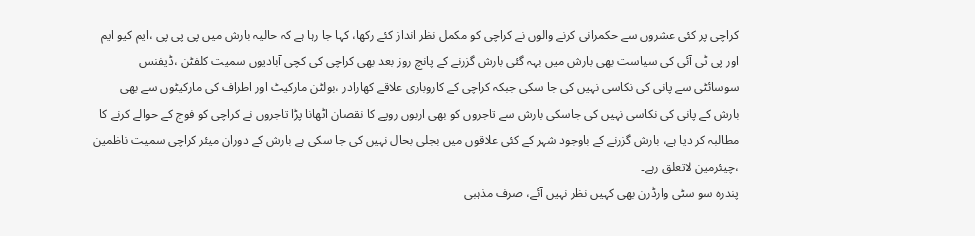کراچی پر کئی عشروں سے حکمرانی کرنے والوں نے کراچی کو مکمل نظر انداز کئے رکھا، کہا جا رہا ہے کہ حالیہ بارش میں پی پی پی ،ایم کیو ایم اور پی ٹی آئی کی سیاست بھی بارش میں بہہ گئی بارش گزرنے کے پانچ روز بعد بھی کراچی کی کچی آبادیوں سمیت کلفٹن ،ڈیفنس سوسائٹی سے پانی کی نکاسی نہیں کی جا سکی جبکہ کراچی کے کاروباری علاقے کھارادر ،بولٹن مارکیٹ اور اطراف کی مارکیٹوں سے بھی بارش کے پانی کی نکاسی نہیں کی جاسکی بارش سے تاجروں کو بھی اربوں روپے کا نقصان اٹھانا پڑا تاجروں نے کراچی کو فوج کے حوالے کرنے کا مطالبہ کر دیا ہے، بارش گزرنے کے باوجود شہر کے کئی علاقوں میں بجلی بحال نہیں کی جا سکی ہے بارش کے دوران میئر کراچی سمیت ناظمین ،چیئرمین لاتعلق رہے۔
پندرہ سو سٹی وارڈرن بھی کہیں نظر نہیں آئے، صرف مذہبی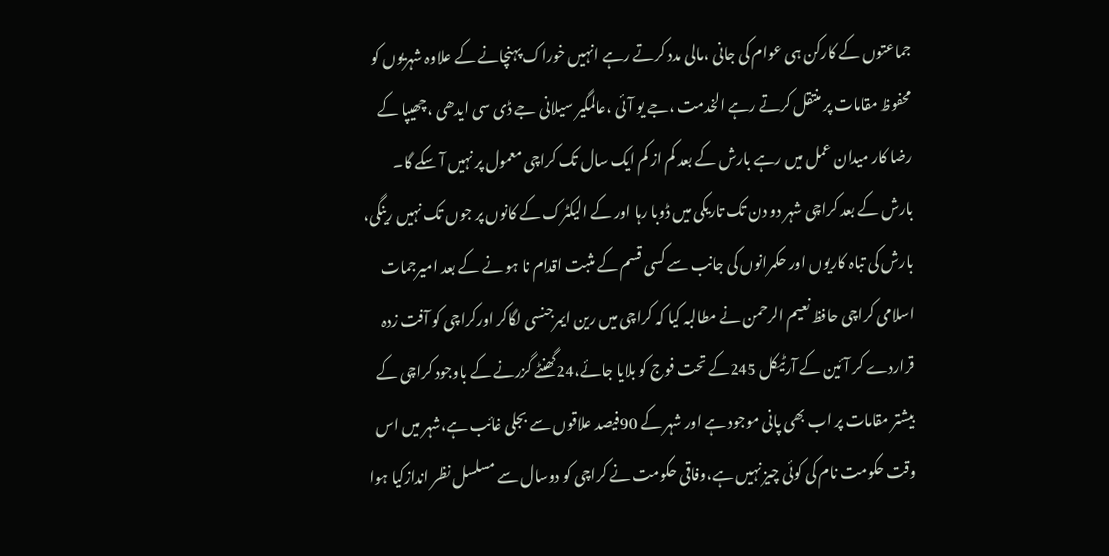جماعتوں کے کارکن ہی عوام کی جانی ،مالی مدد کرتے رہے انہیں خوراک پہنچانے کے علاوہ شہریوں کو محفوظ مقامات پر منتقل کرتے رہے الخدمت ،جے یو آئی ،عالمگیر سیلانی جے ڈی سی ایدھی ،چھیپا کے رضا کار میدان عمل میں رہے بارش کے بعد کم از کم ایک سال تک کراچی معمول پر نہیں آ سکے گا۔
بارش کے بعد کراچی شہر دو دن تک تاریکی میں ڈوبا رہا اور کے الیکٹرک کے کانوں پر جوں تک نہیں رینگی، بارش کی تباہ کاریوں اور حکمرانوں کی جانب سے کسی قسم کے مثبت اقدام نا ہو نے کے بعد امیرجمات اسلامی کراچی حافظ نعیم الرحمن نے مطالبہ کیا کہ کراچی میں رین ایمرجنسی لگاکر اورکراچی کو آفت زدہ قراردے کر آئین کے آرٹیکل 245کے تحت فوج کو بلایا جائے،24گھنٹے گزرنے کے باوجود کراچی کے بیشتر مقامات پر اب بھی پانی موجود ہے اور شہر کے 90فیصد علاقوں سے بجلی غائب ہے،شہر میں اس وقت حکومت نام کی کوئی چیز نہیں ہے،وفاقی حکومت نے کراچی کو دوسال سے مسلسل نظر اندازکیا ہوا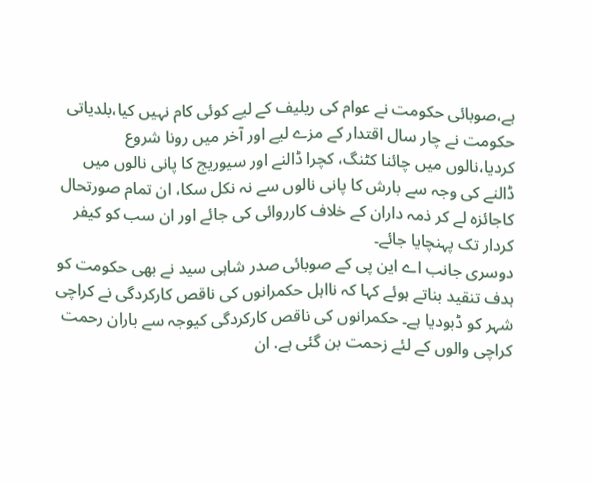ہے،صوبائی حکومت نے عوام کی ریلیف کے لیے کوئی کام نہیں کیا،بلدیاتی حکومت نے چار سال اقتدار کے مزے لیے اور آخر میں رونا شروع کردیا،نالوں میں چائنا کٹنگ، کچرا ڈالنے اور سیوریج کا پانی نالوں میں ڈالنے کی وجہ سے بارش کا پانی نالوں سے نہ نکل سکا، ان تمام صورتحال کاجائزہ لے کر ذمہ داران کے خلاف کارروائی کی جائے اور ان سب کو کیفر کردار تک پہنچایا جائے۔
دوسری جانب اے این پی کے صوبائی صدر شاہی سید نے بھی حکومت کو ہدف تنقید بناتے ہوئے کہا کہ نااہل حکمرانوں کی ناقص کارکردگی نے کراچی شہر کو ڈبودیا ہے۔ حکمرانوں کی ناقص کارکردگی کیوجہ سے باران رحمت کراچی والوں کے لئے زحمت بن گئی ہے. ان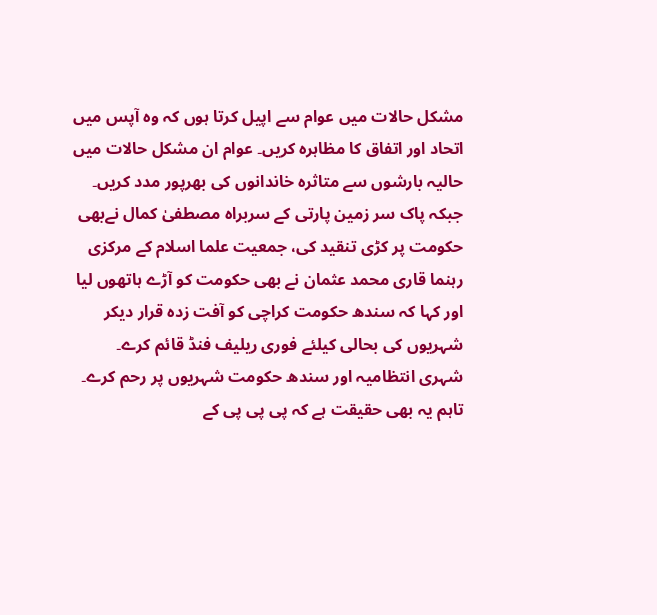مشکل حالات میں عوام سے اپیل کرتا ہوں کہ وہ آپس میں اتحاد اور اتفاق کا مظاہرہ کریں۔ عوام ان مشکل حالات میں حالیہ بارشوں سے متاثرہ خاندانوں کی بھرپور مدد کریں۔
جبکہ پاک سر زمین پارتی کے سربراہ مصطفیٰ کمال نےبھی حکومت پر کڑی تنقید کی، جمعیت علما اسلام کے مرکزی رہنما قاری محمد عثمان نے بھی حکومت کو آڑے ہاتھوں لیا اور کہا کہ سندھ حکومت کراچی کو آفت زدہ قرار دیکر شہریوں کی بحالی کیلئے فوری ریلیف فنڈ قائم کرے۔
شہری انتظامیہ اور سندھ حکومت شہریوں پر رحم کرے۔ تاہم یہ بھی حقیقت ہے کہ پی پی پی کے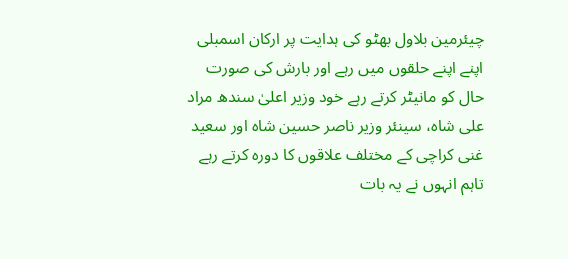چیئرمین بلاول بھٹو کی ہدایت پر ارکان اسمبلی اپنے اپنے حلقوں میں رہے اور بارش کی صورت حال کو مانیٹر کرتے رہے خود وزیر اعلیٰ سندھ مراد علی شاہ، سینئر وزیر ناصر حسین شاہ اور سعید غنی کراچی کے مختلف علاقوں کا دورہ کرتے رہے تاہم انہوں نے یہ بات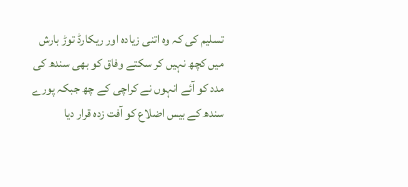تسلیم کی کہ وہ اتنی زیادہ اور ریکارڈ توڑ بارش میں کچھ نہیں کر سکتے وفاق کو بھی سندھ کی مدد کو آئے انہوں نے کراچی کے چھ جبکہ پورے سندھ کے بیس اضلاع کو آفت زدہ قرار دیا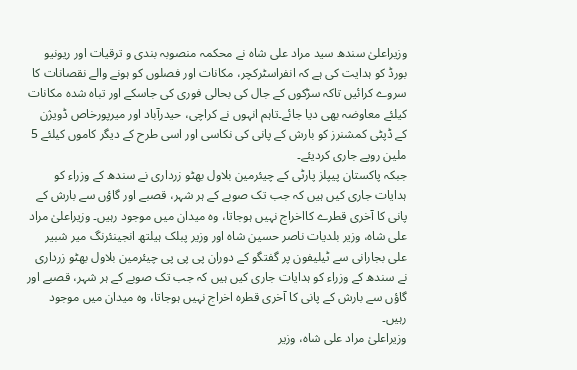وزیراعلیٰ سندھ سید مراد علی شاہ نے محکمہ منصوبہ بندی و ترقیات اور ریونیو بورڈ کو ہدایت کی ہے کہ انفراسٹرکچر، مکانات اور فصلوں کو ہونے والے نقصانات کا سروے کرائیں تاکہ سڑکوں کے جال کی بحالی فوری کی جاسکے اور تباہ شدہ مکانات کیلئے معاوضہ بھی دیا جائے۔تاہم انہوں نے کراچی، حیدرآباد اور میرپورخاص ڈویژن کے ڈپٹی کمشنرز کو بارش کے پانی کی نکاسی اور اسی طرح کے دیگر کاموں کیلئے 5 ملین روپے جاری کردیئے۔
جبکہ پاکستان پیپلز پارٹی کے چیئرمین بلاول بھٹو زرداری نے سندھ کے وزراء کو ہدایات جاری کیں ہیں کہ جب تک صوبے کے ہر شہر، قصبے اور گاؤں سے بارش کے پانی کا آخری قطرے کااخراج نہیں ہوجاتا، وہ میدان میں موجود رہیں۔ وزیراعلیٰ مراد علی شاہ، وزیر بلدیات ناصر حسین شاہ اور وزیر پبلک ہیلتھ انجینئرنگ میر شبیر علی بجارانی سے ٹیلیفون پر گفتگو کے دوران پی پی پی چیئرمین بلاول بھٹو زرداری نے سندھ کے وزراء کو ہدایات جاری کیں ہیں کہ جب تک صوبے کے ہر شہر، قصبے اور گاؤں سے بارش کے پانی کا آخری قطرہ اخراج نہیں ہوجاتا، وہ میدان میں موجود رہیں۔
وزیراعلیٰ مراد علی شاہ، وزیر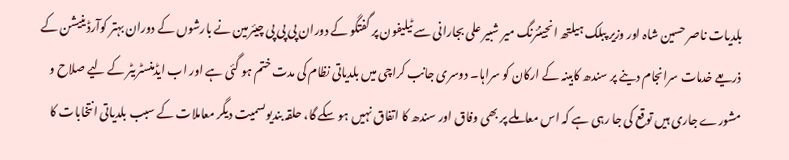بلدیات ناصر حسین شاہ اور وزیر پبلک ہیلتھ انجینئرنگ میر شبیر علی بجارانی سے ٹیلیفون پر گفتگو کے دوران پی پی پی چیئرمین نے بارشوں کے دوران بہتر کوآرڈینیشن کے ذریعے خدمات سرانجام دینے پر سندھ کابینہ کے ارکان کو سراہا۔ دوسری جانب کراچی میں بلدیاتی نظام کی مدت ختم ہو گئی ہے اور اب ایڈمنسٹریٹر کے لیے صلاح و مشورے جاری ہیں توقع کی جا رہی ہے کہ اس معاملے پر بھی وفاق اور سندھ کا اتفاق نہیں ہو سکے گا، حلقہ بندیوںسمیت دیگر معاملات کے سبب بلدیاتی انتخابات کا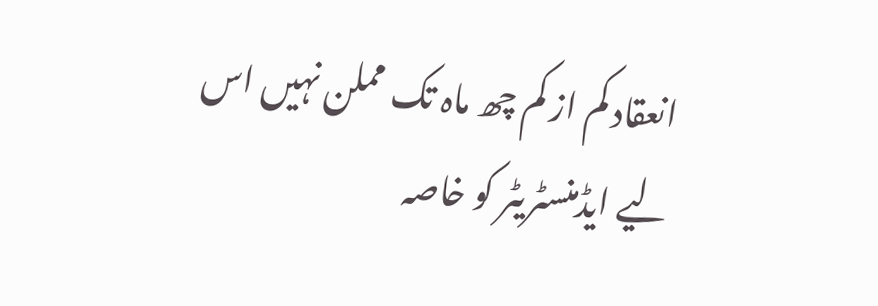انعقاد کم از کم چھ ماہ تک مملن نہیں اس لیے ایڈمنسٹریٹر کو خاصہ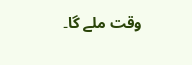وقت ملے گا۔